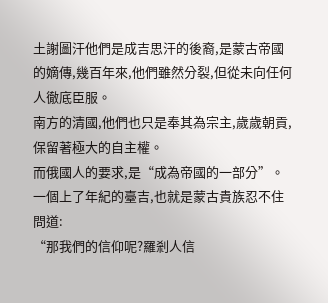土謝圖汗他們是成吉思汗的後裔,是蒙古帝國的嫡傳,幾百年來,他們雖然分裂,但從未向任何人徹底臣服。
南方的清國,他們也只是奉其為宗主,歲歲朝貢,保留著極大的自主權。
而俄國人的要求,是“成為帝國的一部分”。
一個上了年紀的臺吉,也就是蒙古貴族忍不住問道:
“那我們的信仰呢?羅剎人信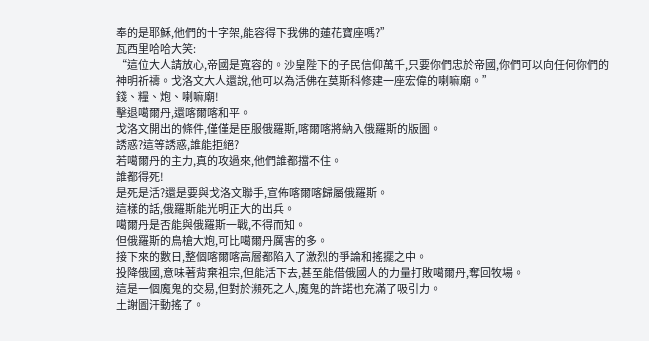奉的是耶穌,他們的十字架,能容得下我佛的蓮花寶座嗎?”
瓦西里哈哈大笑:
“這位大人請放心,帝國是寬容的。沙皇陛下的子民信仰萬千,只要你們忠於帝國,你們可以向任何你們的神明祈禱。戈洛文大人還說,他可以為活佛在莫斯科修建一座宏偉的喇嘛廟。”
錢、糧、炮、喇嘛廟!
擊退噶爾丹,還喀爾喀和平。
戈洛文開出的條件,僅僅是臣服俄羅斯,喀爾喀將納入俄羅斯的版圖。
誘惑?這等誘惑,誰能拒絕?
若噶爾丹的主力,真的攻過來,他們誰都擋不住。
誰都得死!
是死是活?還是要與戈洛文聯手,宣佈喀爾喀歸屬俄羅斯。
這樣的話,俄羅斯能光明正大的出兵。
噶爾丹是否能與俄羅斯一戰,不得而知。
但俄羅斯的鳥槍大炮,可比噶爾丹厲害的多。
接下來的數日,整個喀爾喀高層都陷入了激烈的爭論和搖擺之中。
投降俄國,意味著背棄祖宗,但能活下去,甚至能借俄國人的力量打敗噶爾丹,奪回牧場。
這是一個魔鬼的交易,但對於瀕死之人,魔鬼的許諾也充滿了吸引力。
土謝圖汗動搖了。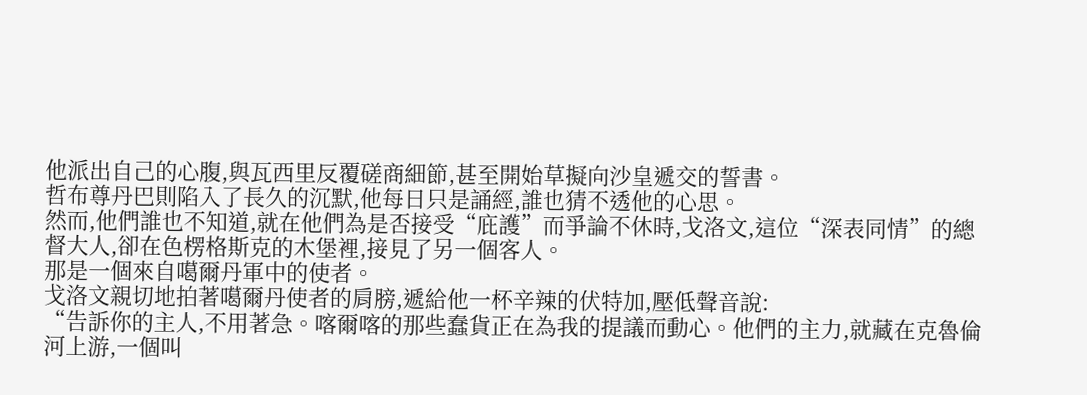他派出自己的心腹,與瓦西里反覆磋商細節,甚至開始草擬向沙皇遞交的誓書。
哲布尊丹巴則陷入了長久的沉默,他每日只是誦經,誰也猜不透他的心思。
然而,他們誰也不知道,就在他們為是否接受“庇護”而爭論不休時,戈洛文,這位“深表同情”的總督大人,卻在色楞格斯克的木堡裡,接見了另一個客人。
那是一個來自噶爾丹軍中的使者。
戈洛文親切地拍著噶爾丹使者的肩膀,遞給他一杯辛辣的伏特加,壓低聲音說:
“告訴你的主人,不用著急。喀爾喀的那些蠢貨正在為我的提議而動心。他們的主力,就藏在克魯倫河上游,一個叫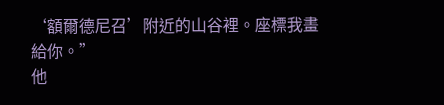‘額爾德尼召’附近的山谷裡。座標我畫給你。”
他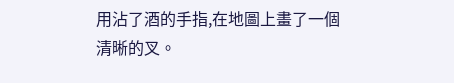用沾了酒的手指,在地圖上畫了一個清晰的叉。